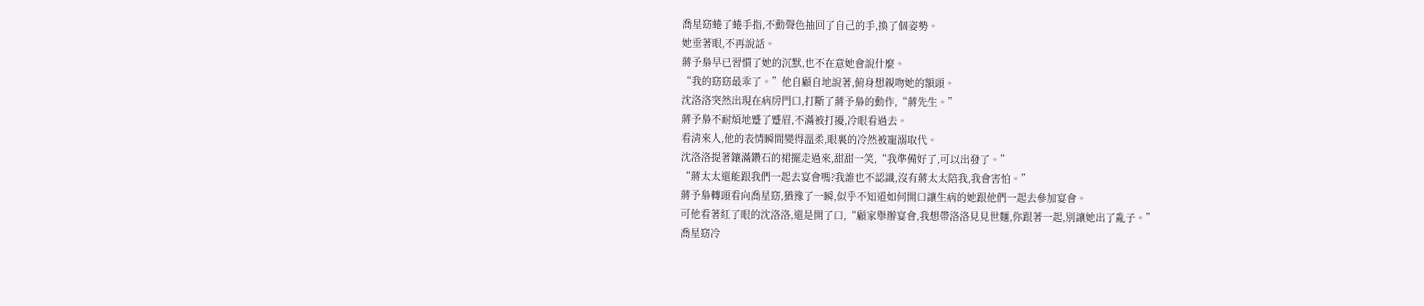喬星窈蜷了蜷手指,不動聲色抽回了自己的手,換了個姿勢。
她垂著眼,不再說話。
蔣予梟早已習慣了她的沉默,也不在意她會說什麼。
“我的窈窈最乖了。”他自顧自地說著,俯身想親吻她的額頭。
沈洛洛突然出現在病房門口,打斷了蔣予梟的動作,“蔣先生。”
蔣予梟不耐煩地蹙了蹙眉,不滿被打擾,冷眼看過去。
看清來人,他的表情瞬間變得溫柔,眼裏的冷然被寵溺取代。
沈洛洛提著鑲滿鑽石的裙擺走過來,甜甜一笑,“我準備好了,可以出發了。”
“蔣太太還能跟我們一起去宴會嗎?我誰也不認識,沒有蔣太太陪我,我會害怕。”
蔣予梟轉頭看向喬星窈,猶豫了一瞬,似乎不知道如何開口讓生病的她跟他們一起去參加宴會。
可他看著紅了眼的沈洛洛,還是開了口,“顧家舉辦宴會,我想帶洛洛見見世麵,你跟著一起,別讓她出了亂子。”
喬星窈冷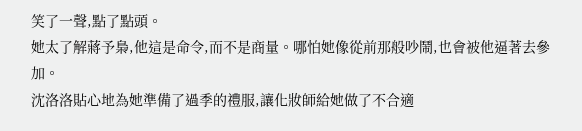笑了一聲,點了點頭。
她太了解蔣予梟,他這是命令,而不是商量。哪怕她像從前那般吵鬧,也會被他逼著去參加。
沈洛洛貼心地為她準備了過季的禮服,讓化妝師給她做了不合適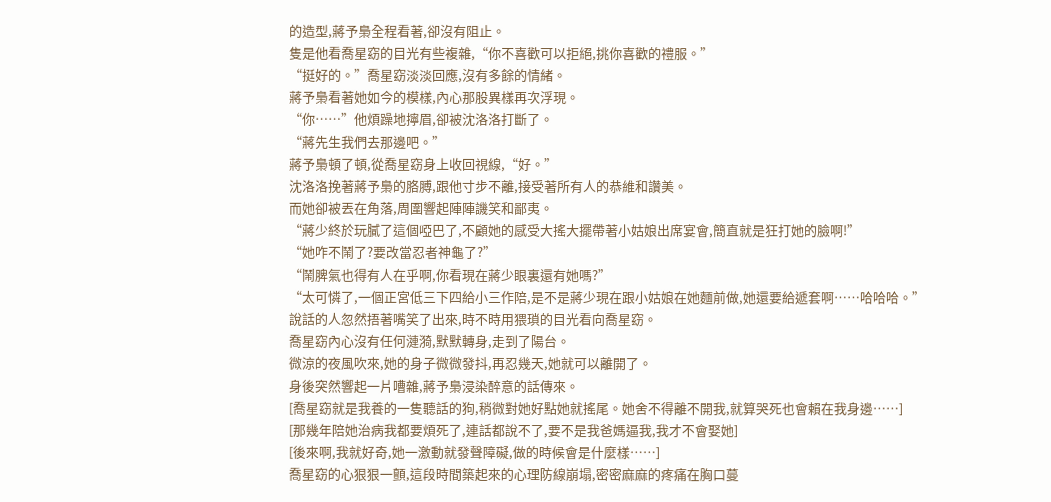的造型,蔣予梟全程看著,卻沒有阻止。
隻是他看喬星窈的目光有些複雜,“你不喜歡可以拒絕,挑你喜歡的禮服。”
“挺好的。”喬星窈淡淡回應,沒有多餘的情緒。
蔣予梟看著她如今的模樣,內心那股異樣再次浮現。
“你……”他煩躁地擰眉,卻被沈洛洛打斷了。
“蔣先生我們去那邊吧。”
蔣予梟頓了頓,從喬星窈身上收回視線,“好。”
沈洛洛挽著蔣予梟的胳膊,跟他寸步不離,接受著所有人的恭維和讚美。
而她卻被丟在角落,周圍響起陣陣譏笑和鄙夷。
“蔣少終於玩膩了這個啞巴了,不顧她的感受大搖大擺帶著小姑娘出席宴會,簡直就是狂打她的臉啊!”
“她咋不鬧了?要改當忍者神龜了?”
“鬧脾氣也得有人在乎啊,你看現在蔣少眼裏還有她嗎?”
“太可憐了,一個正宮低三下四給小三作陪,是不是蔣少現在跟小姑娘在她麵前做,她還要給遞套啊……哈哈哈。”
說話的人忽然捂著嘴笑了出來,時不時用猥瑣的目光看向喬星窈。
喬星窈內心沒有任何漣漪,默默轉身,走到了陽台。
微涼的夜風吹來,她的身子微微發抖,再忍幾天,她就可以離開了。
身後突然響起一片嘈雜,蔣予梟浸染醉意的話傳來。
[喬星窈就是我養的一隻聽話的狗,稍微對她好點她就搖尾。她舍不得離不開我,就算哭死也會賴在我身邊……]
[那幾年陪她治病我都要煩死了,連話都說不了,要不是我爸媽逼我,我才不會娶她]
[後來啊,我就好奇,她一激動就發聲障礙,做的時候會是什麼樣……]
喬星窈的心狠狠一顫,這段時間築起來的心理防線崩塌,密密麻麻的疼痛在胸口蔓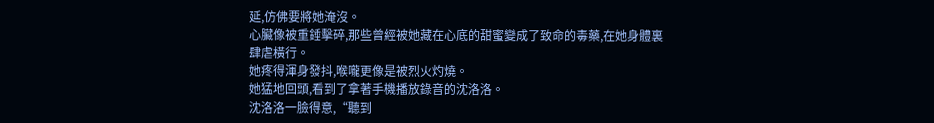延,仿佛要將她淹沒。
心臟像被重錘擊碎,那些曾經被她藏在心底的甜蜜變成了致命的毒藥,在她身體裏肆虐橫行。
她疼得渾身發抖,喉嚨更像是被烈火灼燒。
她猛地回頭,看到了拿著手機播放錄音的沈洛洛。
沈洛洛一臉得意,“聽到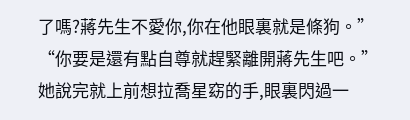了嗎?蔣先生不愛你,你在他眼裏就是條狗。”
“你要是還有點自尊就趕緊離開蔣先生吧。”
她說完就上前想拉喬星窈的手,眼裏閃過一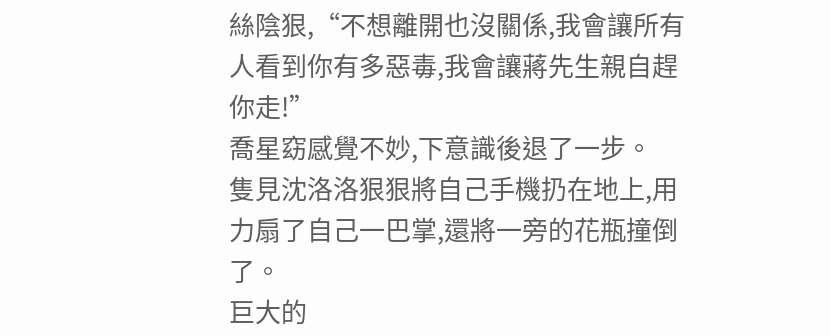絲陰狠,“不想離開也沒關係,我會讓所有人看到你有多惡毒,我會讓蔣先生親自趕你走!”
喬星窈感覺不妙,下意識後退了一步。
隻見沈洛洛狠狠將自己手機扔在地上,用力扇了自己一巴掌,還將一旁的花瓶撞倒了。
巨大的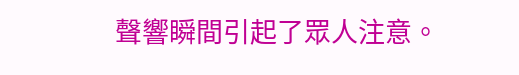聲響瞬間引起了眾人注意。